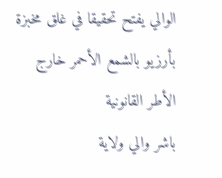الوالي يفتح تحقيقا في غلق مخبزة بأرزيو بالشمع الأحمر خارج الأطر القانونية
باشر والي ولاية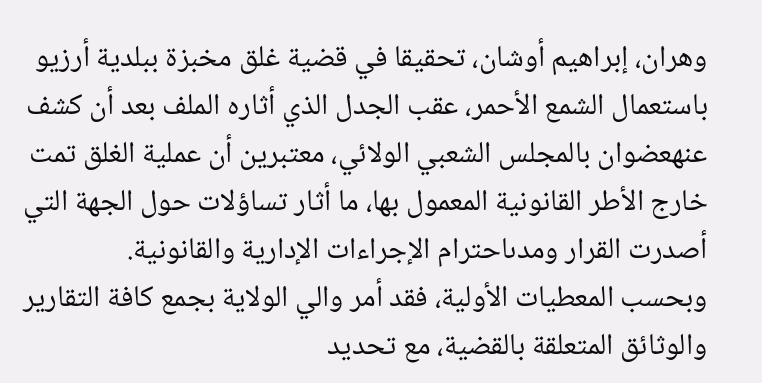وهران، إبراهيم أوشان، تحقيقا في قضية غلق مخبزة ببلدية أرزيو باستعمال الشمع الأحمر، عقب الجدل الذي أثاره الملف بعد أن كشف عنهعضوان بالمجلس الشعبي الولائي، معتبرين أن عملية الغلق تمت خارج الأطر القانونية المعمول بها، ما أثار تساؤلات حول الجهة التي أصدرت القرار ومدىاحترام الإجراءات الإدارية والقانونية.
وبحسب المعطيات الأولية، فقد أمر والي الولاية بجمع كافة التقارير والوثائق المتعلقة بالقضية، مع تحديد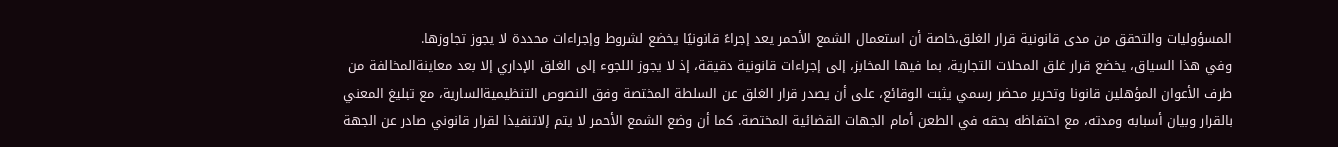المسؤوليات والتحقق من مدى قانونية قرار الغلق،خاصة أن استعمال الشمع الأحمر يعد إجراءً قانونيًا يخضع لشروط وإجراءات محددة لا يجوز تجاوزها.
وفي هذا السياق، يخضع قرار غلق المحلات التجارية، بما فيها المخابز، إلى إجراءات قانونية دقيقة، إذ لا يجوز اللجوء إلى الغلق الإداري إلا بعد معاينةالمخالفة من طرف الأعوان المؤهلين قانونا وتحرير محضر رسمي يثبت الوقائع، على أن يصدر قرار الغلق عن السلطة المختصة وفق النصوص التنظيميةالسارية، مع تبليغ المعني بالقرار وبيان أسبابه ومدته، مع احتفاظه بحقه في الطعن أمام الجهات القضائية المختصة. كما أن وضع الشمع الأحمر لا يتم إلاتنفيذا لقرار قانوني صادر عن الجهة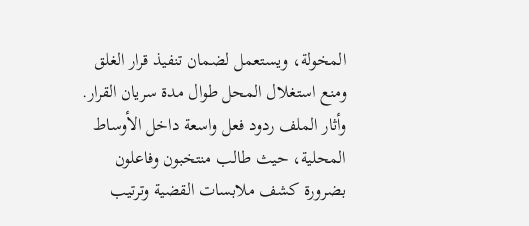المخولة، ويستعمل لضمان تنفيذ قرار الغلق ومنع استغلال المحل طوال مدة سريان القرار.
وأثار الملف ردود فعل واسعة داخل الأوساط المحلية، حيث طالب منتخبون وفاعلون بضرورة كشف ملابسات القضية وترتيب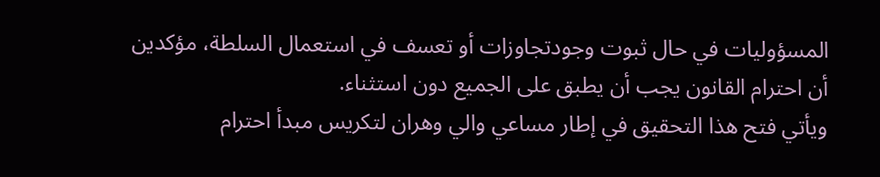المسؤوليات في حال ثبوت وجودتجاوزات أو تعسف في استعمال السلطة، مؤكدين أن احترام القانون يجب أن يطبق على الجميع دون استثناء.
ويأتي فتح هذا التحقيق في إطار مساعي والي وهران لتكريس مبدأ احترام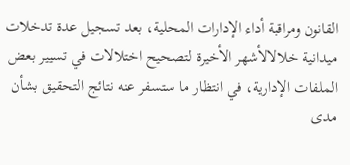القانون ومراقبة أداء الإدارات المحلية، بعد تسجيل عدة تدخلات ميدانية خلالالأشهر الأخيرة لتصحيح اختلالات في تسيير بعض الملفات الإدارية، في انتظار ما ستسفر عنه نتائج التحقيق بشأن مدى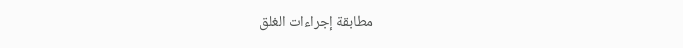مطابقة إجراءات الغلق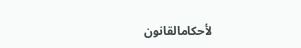لأحكامالقانون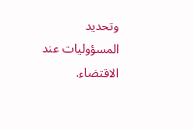وتحديد المسؤوليات عند الاقتضاء.